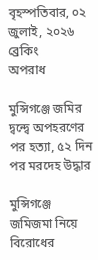বৃহস্পতিবার, ০২ জুলাই, ২০২৬
ব্রেকিং
অপরাধ

মুন্সিগঞ্জে জমির দ্বন্দ্বে অপহরণের পর হত্যা, ৫২ দিন পর মরদেহ উদ্ধার

মুন্সিগঞ্জে জমিজমা নিয়ে বিরোধের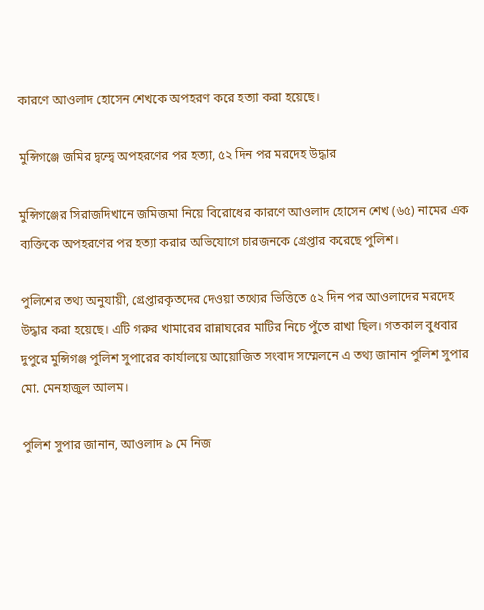কারণে আওলাদ হোসেন শেখকে অপহরণ করে হত্যা করা হয়েছে।

মুন্সিগঞ্জে জমির দ্বন্দ্বে অপহরণের পর হত্যা, ৫২ দিন পর মরদেহ উদ্ধার

মুন্সিগঞ্জের সিরাজদিখানে জমিজমা নিয়ে বিরোধের কারণে আওলাদ হোসেন শেখ (৬৫) নামের এক ব্যক্তিকে অপহরণের পর হত্যা করার অভিযোগে চারজনকে গ্রেপ্তার করেছে পুলিশ।

পুলিশের তথ্য অনুযায়ী, গ্রেপ্তারকৃতদের দেওয়া তথ্যের ভিত্তিতে ৫২ দিন পর আওলাদের মরদেহ উদ্ধার করা হয়েছে। এটি গরুর খামারের রান্নাঘরের মাটির নিচে পুঁতে রাখা ছিল। গতকাল বুধবার দুপুরে মুন্সিগঞ্জ পুলিশ সুপারের কার্যালয়ে আয়োজিত সংবাদ সম্মেলনে এ তথ্য জানান পুলিশ সুপার মো. মেনহাজুল আলম।

পুলিশ সুপার জানান, আওলাদ ৯ মে নিজ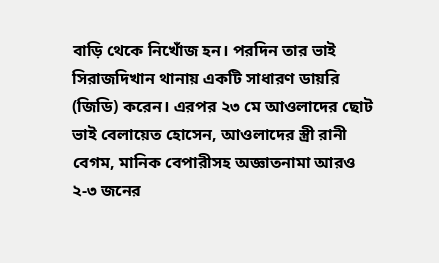বাড়ি থেকে নিখোঁজ হন। পরদিন তার ভাই সিরাজদিখান থানায় একটি সাধারণ ডায়রি (জিডি) করেন। এরপর ২৩ মে আওলাদের ছোট ভাই বেলায়েত হোসেন, আওলাদের স্ত্রী রানী বেগম, মানিক বেপারীসহ অজ্ঞাতনামা আরও ২-৩ জনের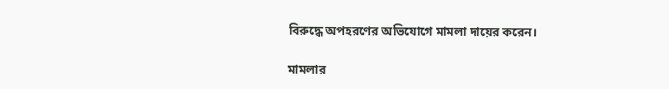বিরুদ্ধে অপহরণের অভিযোগে মামলা দায়ের করেন।

মামলার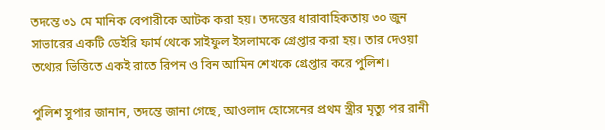তদন্তে ৩১ মে মানিক বেপারীকে আটক করা হয়। তদন্তের ধারাবাহিকতায় ৩০ জুন সাভারের একটি ডেইরি ফার্ম থেকে সাইফুল ইসলামকে গ্রেপ্তার করা হয়। তার দেওয়া তথ্যের ভিত্তিতে একই রাতে রিপন ও বিন আমিন শেখকে গ্রেপ্তার করে পুলিশ।

পুলিশ সুপার জানান, তদন্তে জানা গেছে, আওলাদ হোসেনের প্রথম স্ত্রীর মৃত্যু পর রানী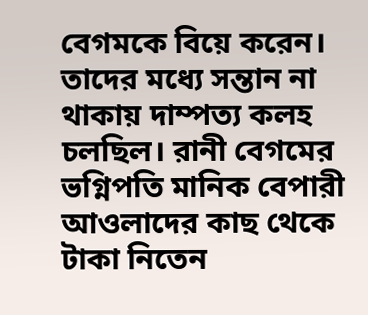বেগমকে বিয়ে করেন। তাদের মধ্যে সন্তান না থাকায় দাম্পত্য কলহ চলছিল। রানী বেগমের ভগ্নিপতি মানিক বেপারী আওলাদের কাছ থেকে টাকা নিতেন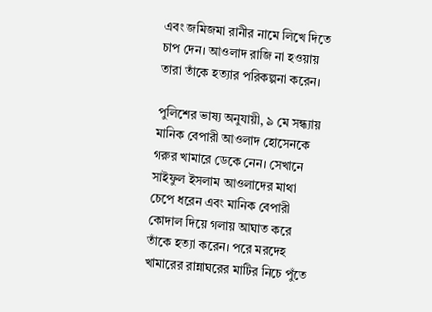এবং জমিজমা রানীর নামে লিখে দিতে চাপ দেন। আওলাদ রাজি না হওয়ায় তারা তাঁকে হত্যার পরিকল্পনা করেন।

পুলিশের ভাষ্য অনুযায়ী, ৯ মে সন্ধ্যায় মানিক বেপারী আওলাদ হোসেনকে গরুর খামারে ডেকে নেন। সেখানে সাইফুল ইসলাম আওলাদের মাথা চেপে ধরেন এবং মানিক বেপারী কোদাল দিয়ে গলায় আঘাত করে তাঁকে হত্যা করেন। পরে মরদেহ খামারের রান্নাঘরের মাটির নিচে পুঁতে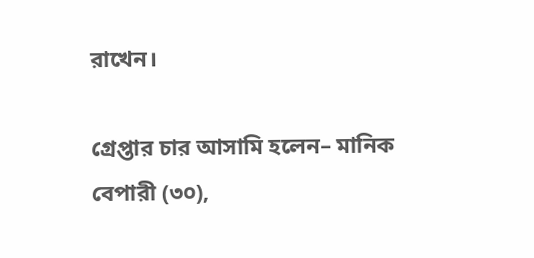রাখেন।

গ্রেপ্তার চার আসামি হলেন– মানিক বেপারী (৩০),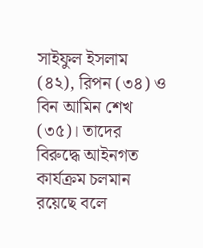সাইফুল ইসলাম (৪২), রিপন (৩৪) ও বিন আমিন শেখ (৩৫)। তাদের বিরুদ্ধে আইনগত কার্যক্রম চলমান রয়েছে বলে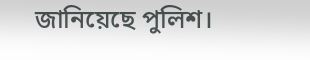জানিয়েছে পুলিশ।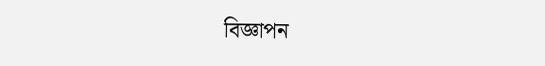বিজ্ঞাপন